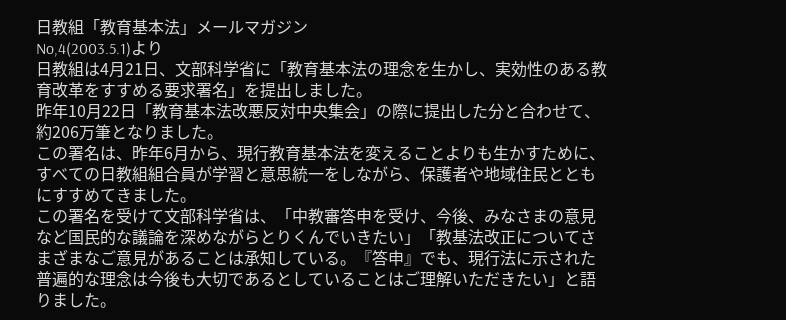日教組「教育基本法」メールマガジン
No,4(2003.5.1)より
日教組は4月21日、文部科学省に「教育基本法の理念を生かし、実効性のある教育改革をすすめる要求署名」を提出しました。
昨年10月22日「教育基本法改悪反対中央集会」の際に提出した分と合わせて、約206万筆となりました。
この署名は、昨年6月から、現行教育基本法を変えることよりも生かすために、すべての日教組組合員が学習と意思統一をしながら、保護者や地域住民とともにすすめてきました。
この署名を受けて文部科学省は、「中教審答申を受け、今後、みなさまの意見など国民的な議論を深めながらとりくんでいきたい」「教基法改正についてさまざまなご意見があることは承知している。『答申』でも、現行法に示された普遍的な理念は今後も大切であるとしていることはご理解いただきたい」と語りました。